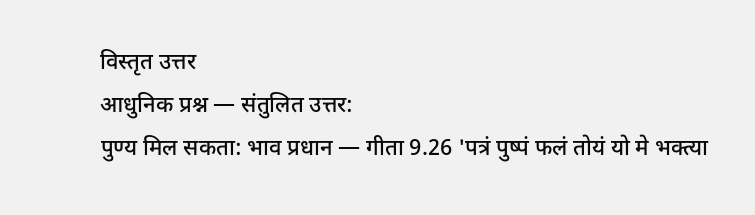विस्तृत उत्तर
आधुनिक प्रश्न — संतुलित उत्तर:
पुण्य मिल सकता: भाव प्रधान — गीता 9.26 'पत्रं पुष्पं फलं तोयं यो मे भक्त्या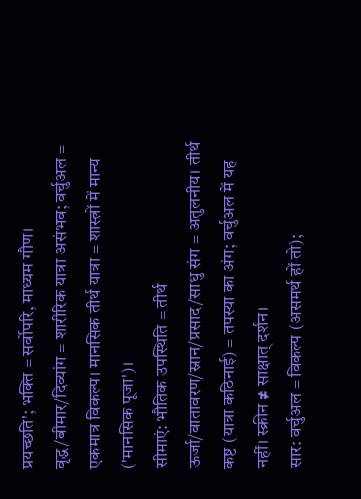प्रयच्छति'; भक्ति = सर्वोपरि, माध्यम गौण। वृद्ध/बीमार/दिव्यांग = शारीरिक यात्रा असंभव; वर्चुअल = एकमात्र विकल्प। मानसिक तीर्थ यात्रा = शास्त्रों में मान्य ('मानसिक पूजा')।
सीमाएं: भौतिक उपस्थिति = तीर्थ ऊर्जा/वातावरण/स्नान/प्रसाद/साधु संग = अतुलनीय। तीर्थ कष्ट (यात्रा कठिनाई) = तपस्या का अंग; वर्चुअल में यह नहीं। स्क्रीन ≠ साक्षात् दर्शन।
सार: वर्चुअल = विकल्प (असमर्थ हों तो);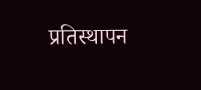प्रतिस्थापन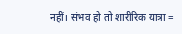नहीं। संभव हो तो शारीरिक यात्रा =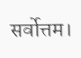सर्वोत्तम।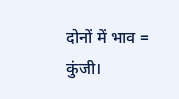दोनों में भाव = कुंजी।